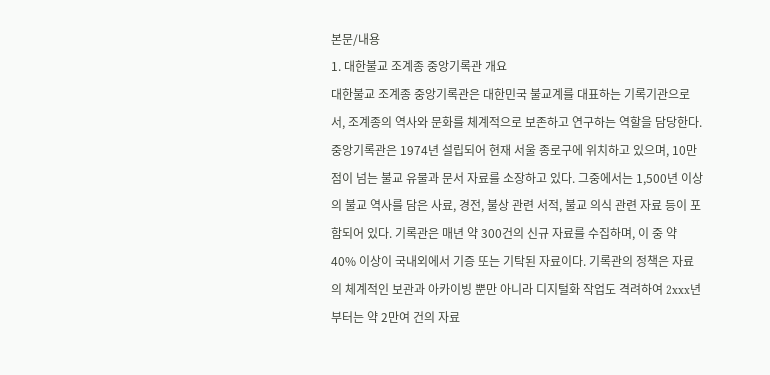본문/내용
1. 대한불교 조계종 중앙기록관 개요
대한불교 조계종 중앙기록관은 대한민국 불교계를 대표하는 기록기관으로서, 조계종의 역사와 문화를 체계적으로 보존하고 연구하는 역할을 담당한다. 중앙기록관은 1974년 설립되어 현재 서울 종로구에 위치하고 있으며, 10만 점이 넘는 불교 유물과 문서 자료를 소장하고 있다. 그중에서는 1,500년 이상의 불교 역사를 담은 사료, 경전, 불상 관련 서적, 불교 의식 관련 자료 등이 포함되어 있다. 기록관은 매년 약 300건의 신규 자료를 수집하며, 이 중 약 40% 이상이 국내외에서 기증 또는 기탁된 자료이다. 기록관의 정책은 자료의 체계적인 보관과 아카이빙 뿐만 아니라 디지털화 작업도 격려하여 2xxx년부터는 약 2만여 건의 자료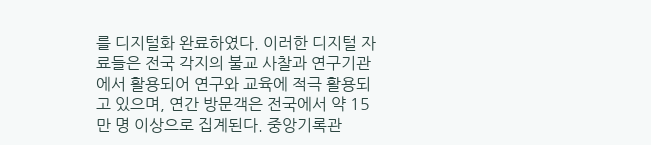를 디지털화 완료하였다. 이러한 디지털 자료들은 전국 각지의 불교 사찰과 연구기관에서 활용되어 연구와 교육에 적극 활용되고 있으며, 연간 방문객은 전국에서 약 15만 명 이상으로 집계된다. 중앙기록관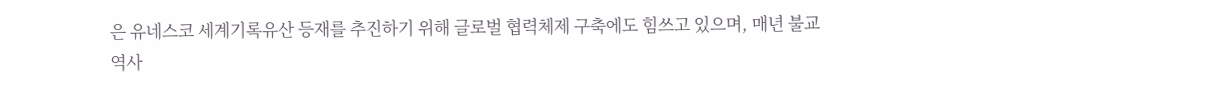은 유네스코 세계기록유산 등재를 추진하기 위해 글로벌 협력체제 구축에도 힘쓰고 있으며, 매년 불교 역사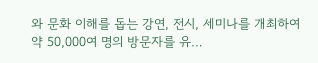와 문화 이해를 돕는 강연, 전시, 세미나를 개최하여 약 50,000여 명의 방문자를 유…